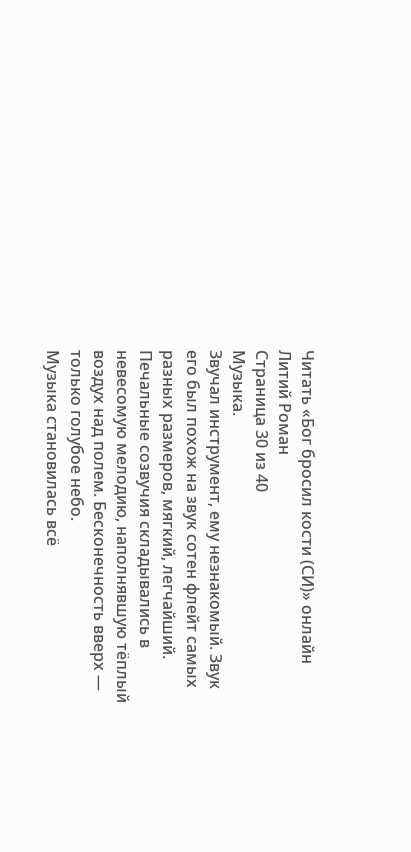Читать «Бог бросил кости (СИ)» онлайн
Литий Роман
Страница 30 из 40
Музыка.
Звучал инструмент, ему незнакомый. Звук его был похож на звук сотен флейт самых разных размеров, мягкий, легчайший. Печальные созвучия складывались в невесомую мелодию, наполнявшую тёплый воздух над полем. Бесконечность вверх — только голубое небо.
Музыка становилась всё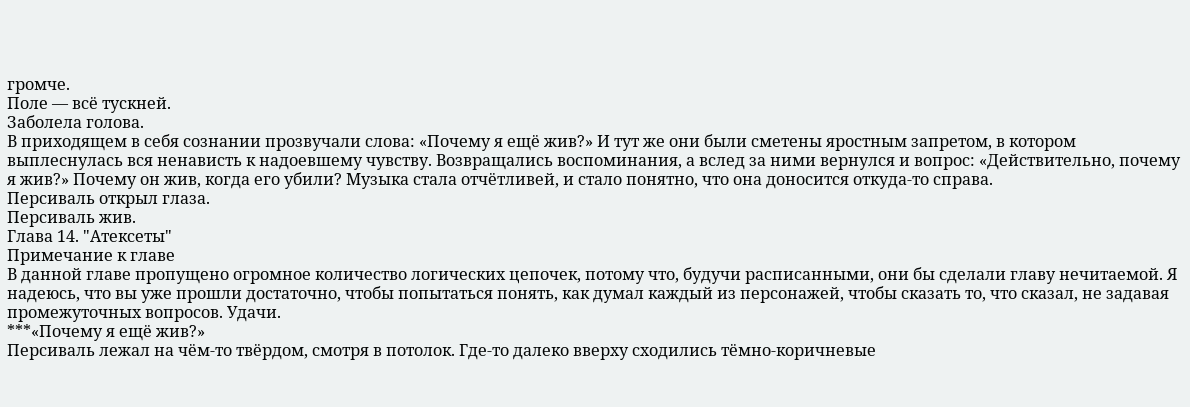громче.
Поле — всё тускней.
Заболела голова.
В приходящем в себя сознании прозвучали слова: «Почему я ещё жив?» И тут же они были сметены яростным запретом, в котором выплеснулась вся ненависть к надоевшему чувству. Возвращались воспоминания, а вслед за ними вернулся и вопрос: «Действительно, почему я жив?» Почему он жив, когда его убили? Музыка стала отчётливей, и стало понятно, что она доносится откуда-то справа.
Персиваль открыл глаза.
Персиваль жив.
Глава 14. "Атексеты"
Примечание к главе
В данной главе пропущено огромное количество логических цепочек, потому что, будучи расписанными, они бы сделали главу нечитаемой. Я надеюсь, что вы уже прошли достаточно, чтобы попытаться понять, как думал каждый из персонажей, чтобы сказать то, что сказал, не задавая промежуточных вопросов. Удачи.
***«Почему я ещё жив?»
Персиваль лежал на чём-то твёрдом, смотря в потолок. Где-то далеко вверху сходились тёмно-коричневые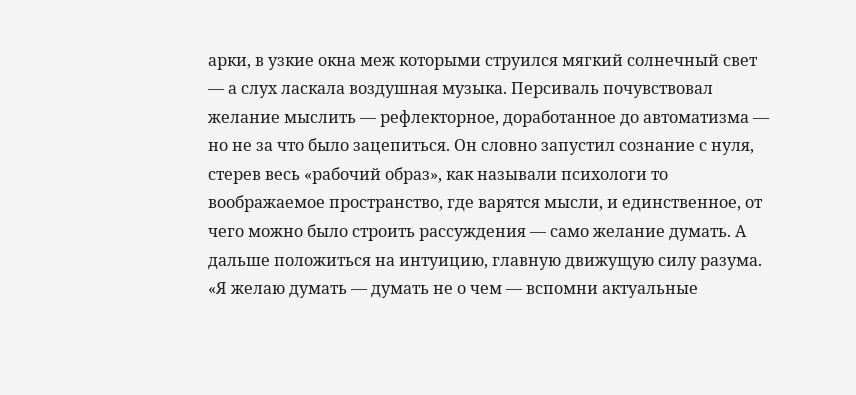арки, в узкие окна меж которыми струился мягкий солнечный свет — а слух ласкала воздушная музыка. Персиваль почувствовал желание мыслить — рефлекторное, доработанное до автоматизма — но не за что было зацепиться. Он словно запустил сознание с нуля, стерев весь «рабочий образ», как называли психологи то воображаемое пространство, где варятся мысли, и единственное, от чего можно было строить рассуждения — само желание думать. А дальше положиться на интуицию, главную движущую силу разума.
«Я желаю думать — думать не о чем — вспомни актуальные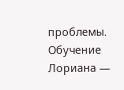проблемы. Обучение Лориана —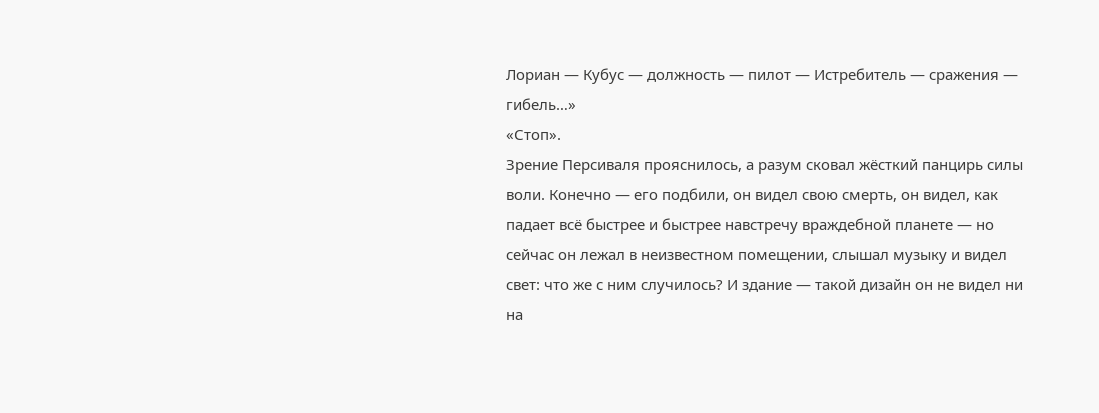Лориан — Кубус — должность — пилот — Истребитель — сражения — гибель…»
«Стоп».
Зрение Персиваля прояснилось, а разум сковал жёсткий панцирь силы воли. Конечно — его подбили, он видел свою смерть, он видел, как падает всё быстрее и быстрее навстречу враждебной планете — но сейчас он лежал в неизвестном помещении, слышал музыку и видел свет: что же с ним случилось? И здание — такой дизайн он не видел ни на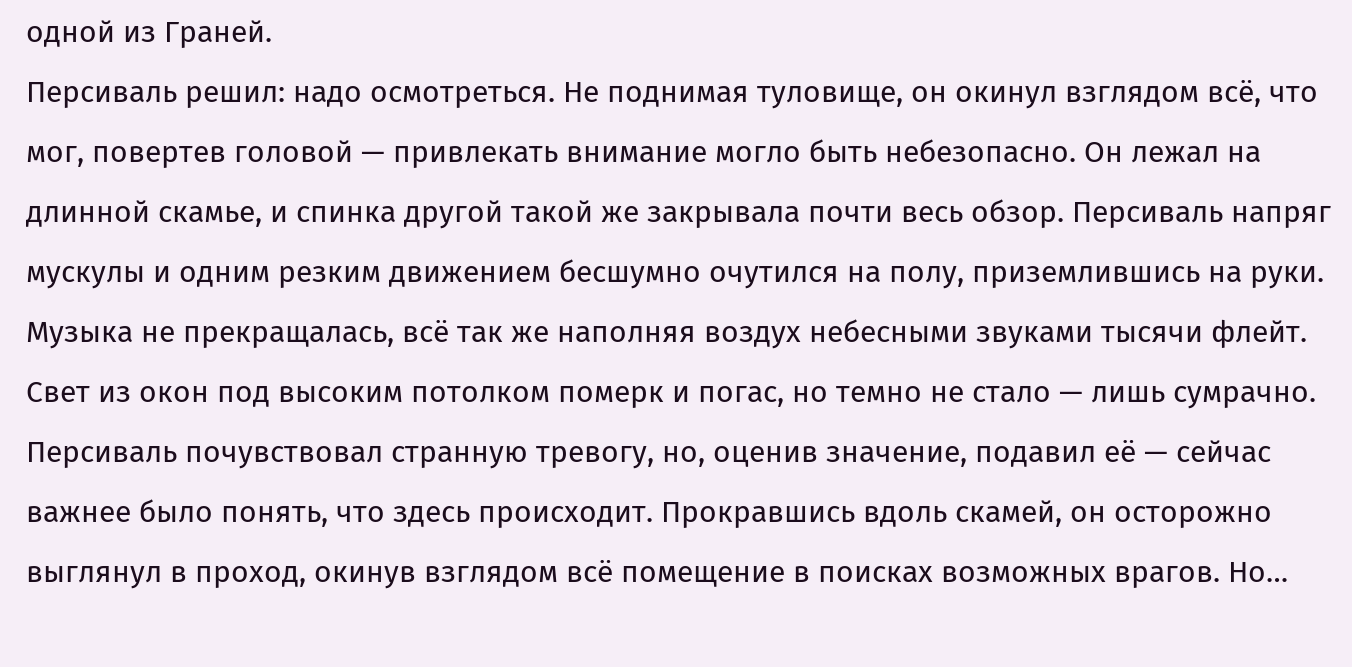одной из Граней.
Персиваль решил: надо осмотреться. Не поднимая туловище, он окинул взглядом всё, что мог, повертев головой — привлекать внимание могло быть небезопасно. Он лежал на длинной скамье, и спинка другой такой же закрывала почти весь обзор. Персиваль напряг мускулы и одним резким движением бесшумно очутился на полу, приземлившись на руки.
Музыка не прекращалась, всё так же наполняя воздух небесными звуками тысячи флейт. Свет из окон под высоким потолком померк и погас, но темно не стало — лишь сумрачно. Персиваль почувствовал странную тревогу, но, оценив значение, подавил её — сейчас важнее было понять, что здесь происходит. Прокравшись вдоль скамей, он осторожно выглянул в проход, окинув взглядом всё помещение в поисках возможных врагов. Но…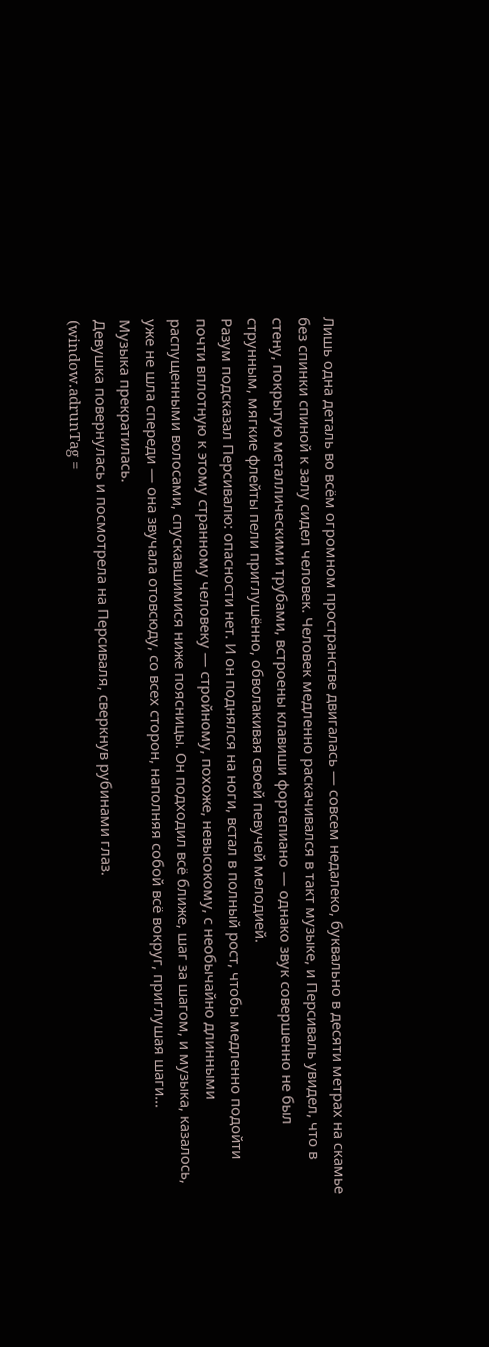Лишь одна деталь во всём огромном пространстве двигалась — совсем недалеко, буквально в десяти метрах на скамье без спинки спиной к залу сидел человек. Человек медленно раскачивался в такт музыке, и Персиваль увидел, что в стену, покрытую металлическими трубами, встроены клавиши фортепиано — однако звук совершенно не был струнным, мягкие флейты пели приглушённо, обволакивая своей певучей мелодией.
Разум подсказал Персивалю: опасности нет. И он поднялся на ноги, встал в полный рост, чтобы медленно подойти почти вплотную к этому странному человеку — стройному, похоже, невысокому, с необычайно длинными распущенными волосами, спускавшимися ниже поясницы. Он подходил всё ближе, шаг за шагом, и музыка, казалось, уже не шла спереди — она звучала отовсюду, со всех сторон, наполняя собой всё вокруг, приглушая шаги…
Музыка прекратилась.
Девушка повернулась и посмотрела на Персиваля, сверкнув рубинами глаз.
(window.adrunTag =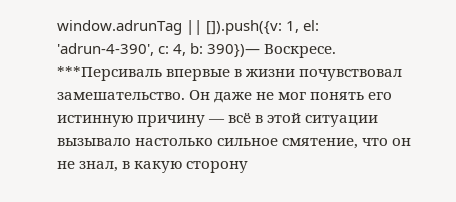window.adrunTag || []).push({v: 1, el: 'adrun-4-390', c: 4, b: 390})— Воскресе.
***Персиваль впервые в жизни почувствовал замешательство. Он даже не мог понять его истинную причину — всё в этой ситуации вызывало настолько сильное смятение, что он не знал, в какую сторону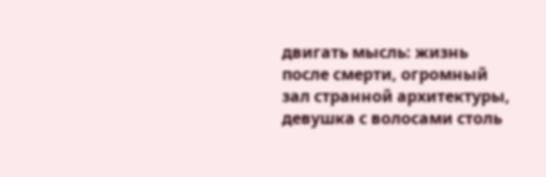двигать мысль: жизнь после смерти, огромный зал странной архитектуры, девушка с волосами столь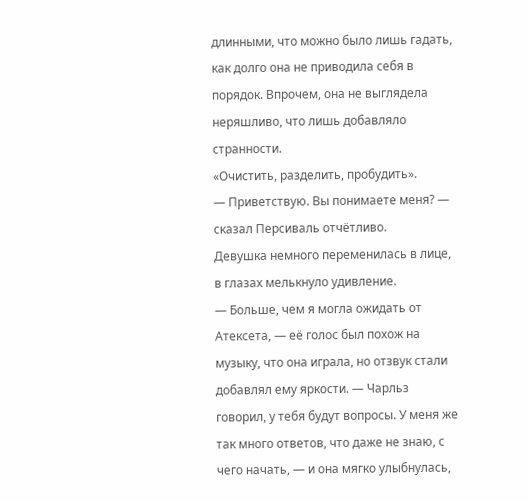длинными, что можно было лишь гадать, как долго она не приводила себя в порядок. Впрочем, она не выглядела неряшливо, что лишь добавляло странности.
«Очистить, разделить, пробудить».
— Приветствую. Вы понимаете меня? — сказал Персиваль отчётливо.
Девушка немного переменилась в лице, в глазах мелькнуло удивление.
— Больше, чем я могла ожидать от Атексета, — её голос был похож на музыку, что она играла, но отзвук стали добавлял ему яркости. — Чарльз говорил, у тебя будут вопросы. У меня же так много ответов, что даже не знаю, с чего начать, — и она мягко улыбнулась,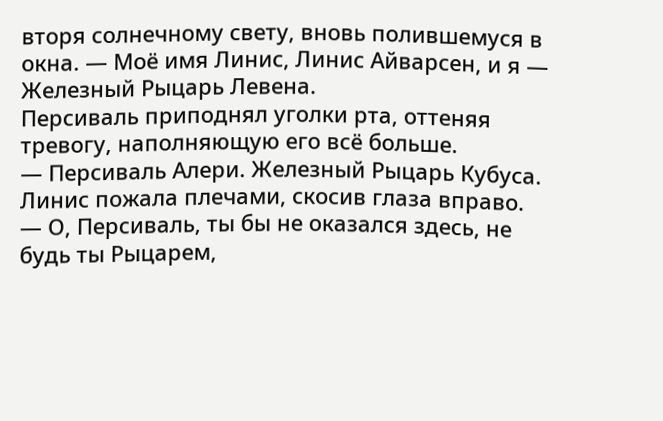вторя солнечному свету, вновь полившемуся в окна. — Моё имя Линис, Линис Айварсен, и я — Железный Рыцарь Левена.
Персиваль приподнял уголки рта, оттеняя тревогу, наполняющую его всё больше.
— Персиваль Алери. Железный Рыцарь Кубуса.
Линис пожала плечами, скосив глаза вправо.
— О, Персиваль, ты бы не оказался здесь, не будь ты Рыцарем,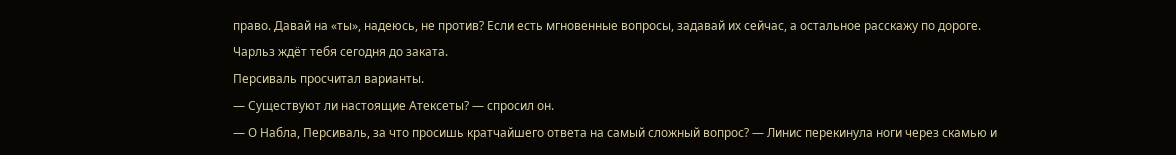право. Давай на «ты», надеюсь, не против? Если есть мгновенные вопросы, задавай их сейчас, а остальное расскажу по дороге. Чарльз ждёт тебя сегодня до заката.
Персиваль просчитал варианты.
— Существуют ли настоящие Атексеты? — спросил он.
— О Набла, Персиваль, за что просишь кратчайшего ответа на самый сложный вопрос? — Линис перекинула ноги через скамью и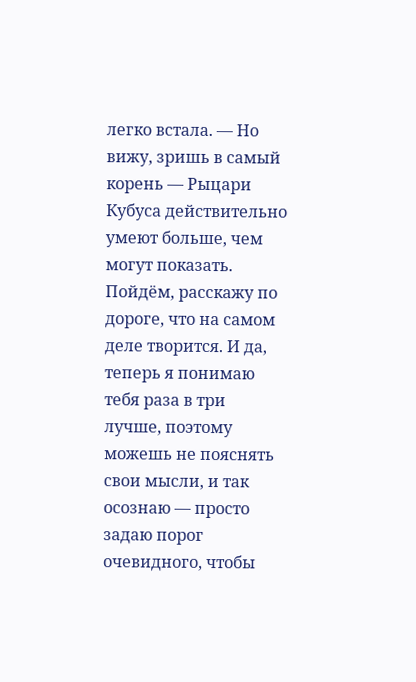легко встала. — Но вижу, зришь в самый корень — Рыцари Кубуса действительно умеют больше, чем могут показать. Пойдём, расскажу по дороге, что на самом деле творится. И да, теперь я понимаю тебя раза в три лучше, поэтому можешь не пояснять свои мысли, и так осознаю — просто задаю порог очевидного, чтобы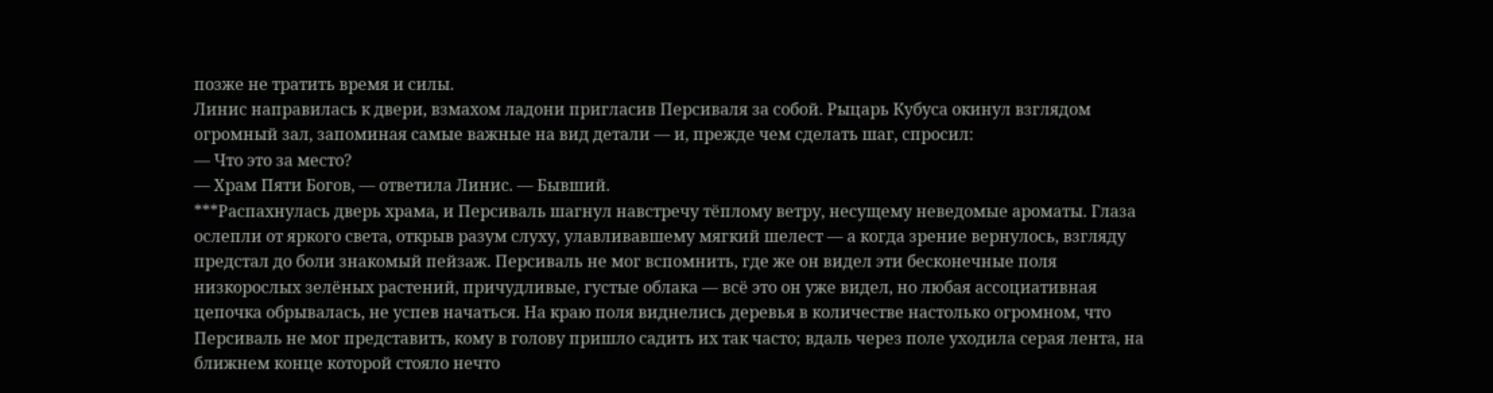позже не тратить время и силы.
Линис направилась к двери, взмахом ладони пригласив Персиваля за собой. Рыцарь Кубуса окинул взглядом огромный зал, запоминая самые важные на вид детали — и, прежде чем сделать шаг, спросил:
— Что это за место?
— Храм Пяти Богов, — ответила Линис. — Бывший.
***Распахнулась дверь храма, и Персиваль шагнул навстречу тёплому ветру, несущему неведомые ароматы. Глаза ослепли от яркого света, открыв разум слуху, улавливавшему мягкий шелест — а когда зрение вернулось, взгляду предстал до боли знакомый пейзаж. Персиваль не мог вспомнить, где же он видел эти бесконечные поля низкорослых зелёных растений, причудливые, густые облака — всё это он уже видел, но любая ассоциативная цепочка обрывалась, не успев начаться. На краю поля виднелись деревья в количестве настолько огромном, что Персиваль не мог представить, кому в голову пришло садить их так часто; вдаль через поле уходила серая лента, на ближнем конце которой стояло нечто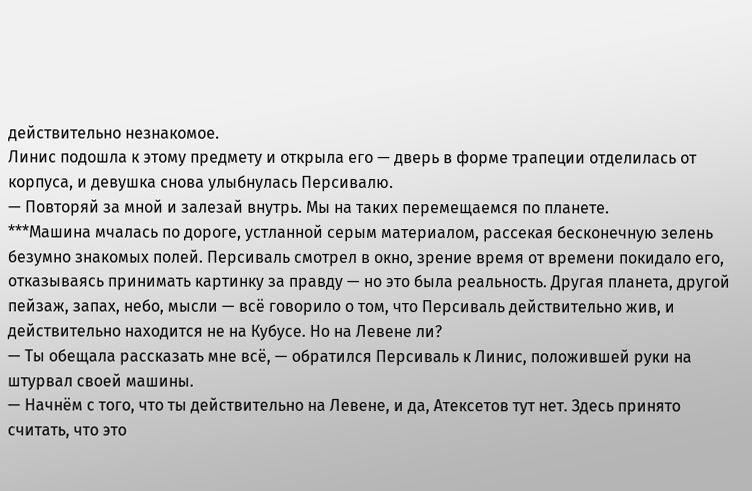действительно незнакомое.
Линис подошла к этому предмету и открыла его — дверь в форме трапеции отделилась от корпуса, и девушка снова улыбнулась Персивалю.
— Повторяй за мной и залезай внутрь. Мы на таких перемещаемся по планете.
***Машина мчалась по дороге, устланной серым материалом, рассекая бесконечную зелень безумно знакомых полей. Персиваль смотрел в окно, зрение время от времени покидало его, отказываясь принимать картинку за правду — но это была реальность. Другая планета, другой пейзаж, запах, небо, мысли — всё говорило о том, что Персиваль действительно жив, и действительно находится не на Кубусе. Но на Левене ли?
— Ты обещала рассказать мне всё, — обратился Персиваль к Линис, положившей руки на штурвал своей машины.
— Начнём с того, что ты действительно на Левене, и да, Атексетов тут нет. Здесь принято считать, что это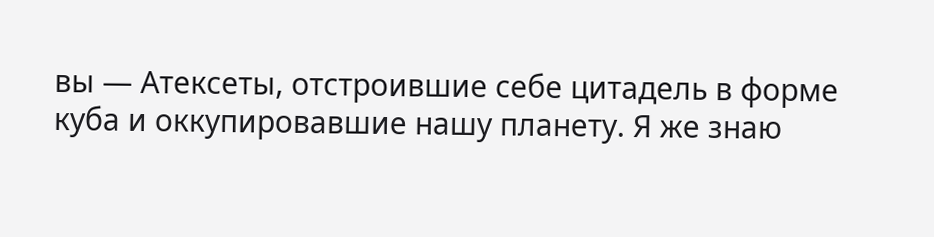вы — Атексеты, отстроившие себе цитадель в форме куба и оккупировавшие нашу планету. Я же знаю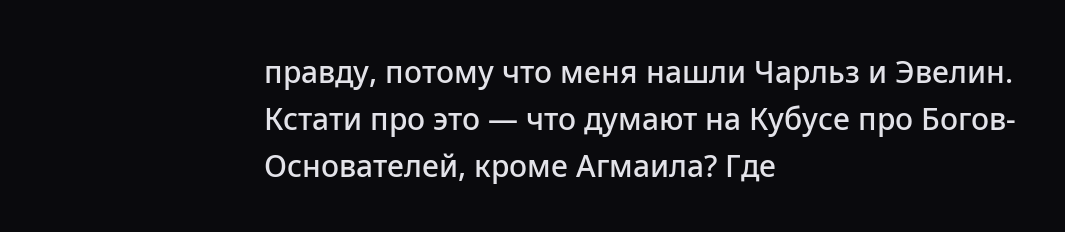правду, потому что меня нашли Чарльз и Эвелин. Кстати про это — что думают на Кубусе про Богов-Основателей, кроме Агмаила? Где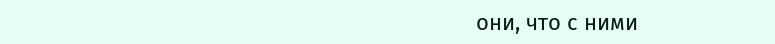они, что с ними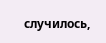случилось,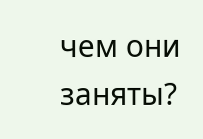чем они заняты?